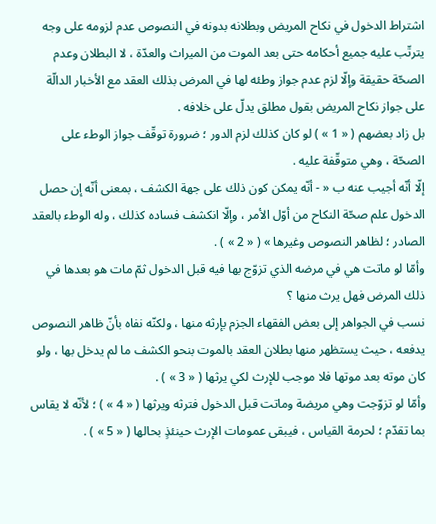اشتراط الدخول في نكاح المريض وبطلانه بدونه في النصوص عدم لزومه على وجه يترتّب عليه جميع أحكامه حتى بعد الموت من الميراث والعدّة ، لا البطلان وعدم الصحّة حقيقة وإلّا لزم عدم جواز وطئه لها في المرض بذلك العقد مع الأخبار الدالّة على جواز نكاح المريض بقول مطلق يدلّ على خلافه .
بل زاد بعضهم ( « 1 » ) لو كان كذلك لزم الدور ؛ ضرورة توقّف جواز الوطء على الصحّة ، وهي متوقّفة عليه .
إلّا أنّه أجيب عنه ب « - أنّه يمكن كون ذلك على جهة الكشف ، بمعنى أنّه إن حصل الدخول علم صحّة النكاح من أوّل الأمر ، وإلّا انكشف فساده كذلك ، وله الوطء بالعقد الصادر ؛ لظاهر النصوص وغيرها » ( « 2 » ) .
وأمّا لو ماتت هي في مرضه الذي تزوّج بها فيه قبل الدخول ثمّ مات هو بعدها في ذلك المرض فهل يرث منها ؟
نسب في الجواهر إلى بعض الفقهاء الجزم بإرثه منها ، ولكنّه نفاه بأنّ ظاهر النصوص يدفعه ، حيث يستظهر منها بطلان العقد بالموت بنحو الكشف ما لم يدخل بها ، ولو كان موته بعد موتها فلا موجب للإرث لكي يرثها ( « 3 » ) .
وأمّا لو تزوّجت وهي مريضة وماتت قبل الدخول فترثه ويرثها ( « 4 » ) ؛ لأنّه لا يقاس بما تقدّم ؛ لحرمة القياس ، فيبقى عمومات الإرث حينئذٍ بحالها ( « 5 » ) .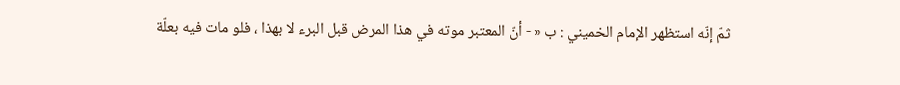ثمّ إنّه استظهر الإمام الخميني : ب « - أنّ المعتبر موته في هذا المرض قبل البرء لا بهذا ، فلو مات فيه بعلّة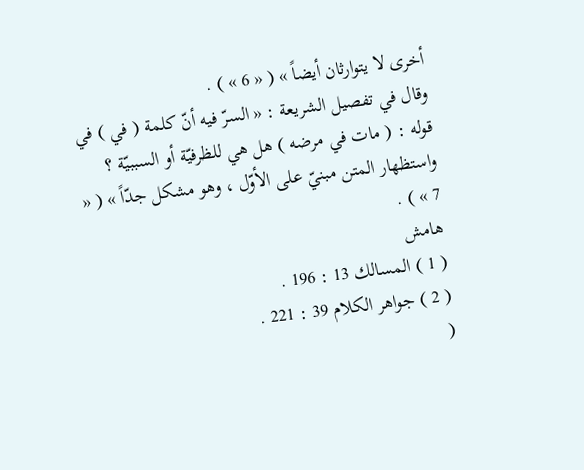أخرى لا يتوارثان أيضاً » ( « 6 » ) .
وقال في تفصيل الشريعة : « السرّ فيه أنّ كلمة ( في ) في قوله : ( مات في مرضه ) هل هي للظرفيّة أو السببيّة ؟ واستظهار المتن مبنيّ على الأوّل ، وهو مشكل جدّاً » ( « 7 » ) .
هامش
( 1 ) المسالك 13 : 196 .
( 2 ) جواهر الكلام 39 : 221 .
(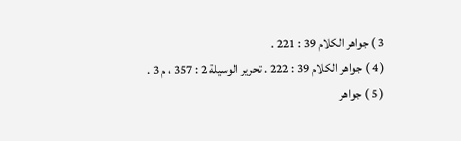3 ) جواهر الكلام 39 : 221 .
( 4 ) جواهر الكلام 39 : 222 . تحرير الوسيلة 2 : 357 ، م 3 .
( 5 ) جواهر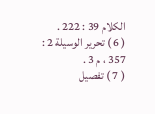الكلام 39 : 222 .
( 6 ) تحرير الوسيلة 2 : 357 ، م 3 .
( 7 ) تفصيل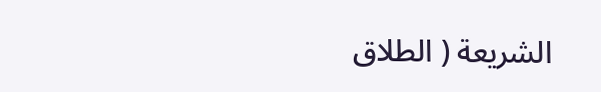الشريعة ( الطلاق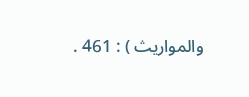والمواريث ) : 461 .